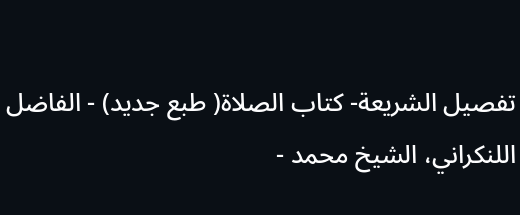تفصيل الشريعة- كتاب الصلاة( طبع جديد) - الفاضل اللنكراني، الشيخ محمد -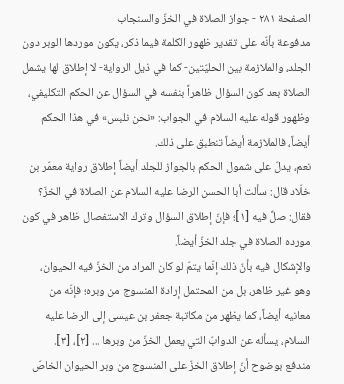الصفحة ٢٨١ - جواز الصلاة في الخزّ والسنجاب
مدفوعة بأنّه على تقدير ظهور الكلمة فيما ذكر، يكون موردها الوبر دون الجلد، والملازمة بين الحليّتين- كما في ذيل الرواية- لا إطلاق لها يشمل الصلاة بعد كون السؤال ظاهراً بنفسه في السؤال عن الحكم التكليفي، وظهور قوله عليه السلام في الجواب: «نحن نلبس» في هذا الحكم أيضاً، فالملازمة أيضاً تنطبق على ذلك.
نعم، يدلّ على شمول الحكم بالجواز للجلد أيضاً إطلاق رواية معمّر بن خلّاد قال: سألت أبا الحسن الرضا عليه السلام عن الصلاة في الخزّ؟ فقال: صلِّ فيه [١]؛ فإنّ إطلاق السؤال وترك الاستفصال ظاهر في كون مورده الصلاة في جلد الخزّ أيضاً.
والإشكال فيه بأنّ ذلك إنّما يتمّ لو كان المراد من الخزّ فيه الحيوان، وهو غير ظاهر، بل من المحتمل إرادة المنسوج من وبره؛ فإنّه من معانيه أيضاً، كما يظهر من مكاتبة جعفر بن عيسى إلى الرضا عليه السلام، يسأله عن الدوابّ التي يعمل الخزّ من وبرها ... [٢]، [٣].
مندفع بوضوح أنّ إطلاق الخزّ على المنسوج من وبر الحيوان الخاصّ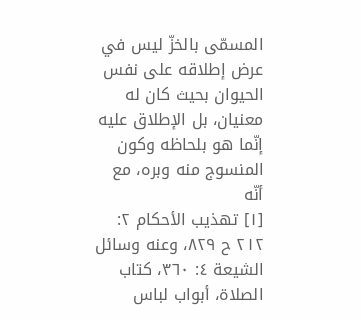المسمّى بالخزّ ليس في عرض إطلاقه على نفس الحيوان بحيث كان له معنيان، بل الإطلاق عليه إنّما هو بلحاظه وكون المنسوج منه وبره، مع أنّه
[١] تهذيب الأحكام ٢: ٢١٢ ح ٨٢٩، وعنه وسائل الشيعة ٤: ٣٦٠، كتاب الصلاة، أبواب لباس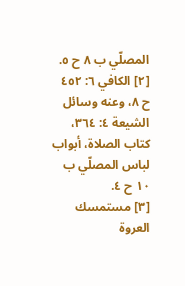المصلّي ب ٨ ح ٥.
[٢] الكافي ٦: ٤٥٢ ح ٨، وعنه وسائل الشيعة ٤: ٣٦٤، كتاب الصلاة، أبواب لباس المصلّي ب ١٠ ح ٤.
[٣] مستمسك العروة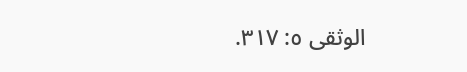الوثقى ٥: ٣١٧.